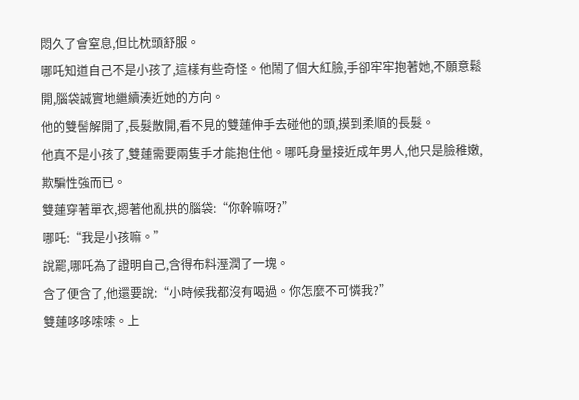悶久了會窒息,但比枕頭舒服。
哪吒知道自己不是小孩了,這樣有些奇怪。他鬧了個大紅臉,手卻牢牢抱著她,不願意鬆開,腦袋誠實地繼續湊近她的方向。
他的雙髻解開了,長髮散開,看不見的雙蓮伸手去碰他的頭,摸到柔順的長髮。
他真不是小孩了,雙蓮需要兩隻手才能抱住他。哪吒身量接近成年男人,他只是臉稚嫩,欺騙性強而已。
雙蓮穿著單衣,摁著他亂拱的腦袋:“你幹嘛呀?”
哪吒:“我是小孩嘛。”
說罷,哪吒為了證明自己,含得布料溼潤了一塊。
含了便含了,他還要說:“小時候我都沒有喝過。你怎麼不可憐我?”
雙蓮哆哆嗦嗦。上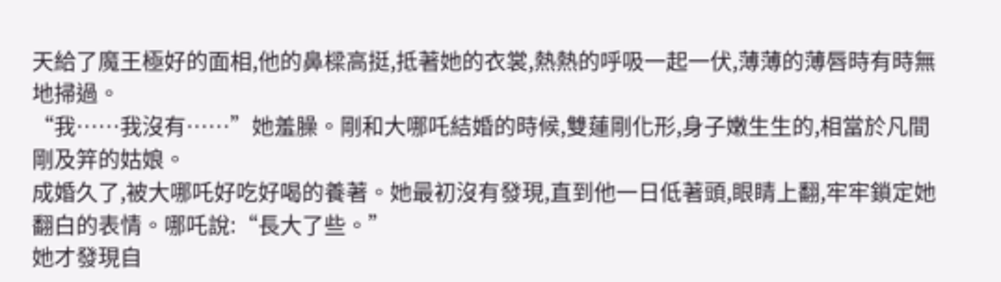天給了魔王極好的面相,他的鼻樑高挺,抵著她的衣裳,熱熱的呼吸一起一伏,薄薄的薄唇時有時無地掃過。
“我……我沒有……”她羞臊。剛和大哪吒結婚的時候,雙蓮剛化形,身子嫩生生的,相當於凡間剛及笄的姑娘。
成婚久了,被大哪吒好吃好喝的養著。她最初沒有發現,直到他一日低著頭,眼睛上翻,牢牢鎖定她翻白的表情。哪吒說:“長大了些。”
她才發現自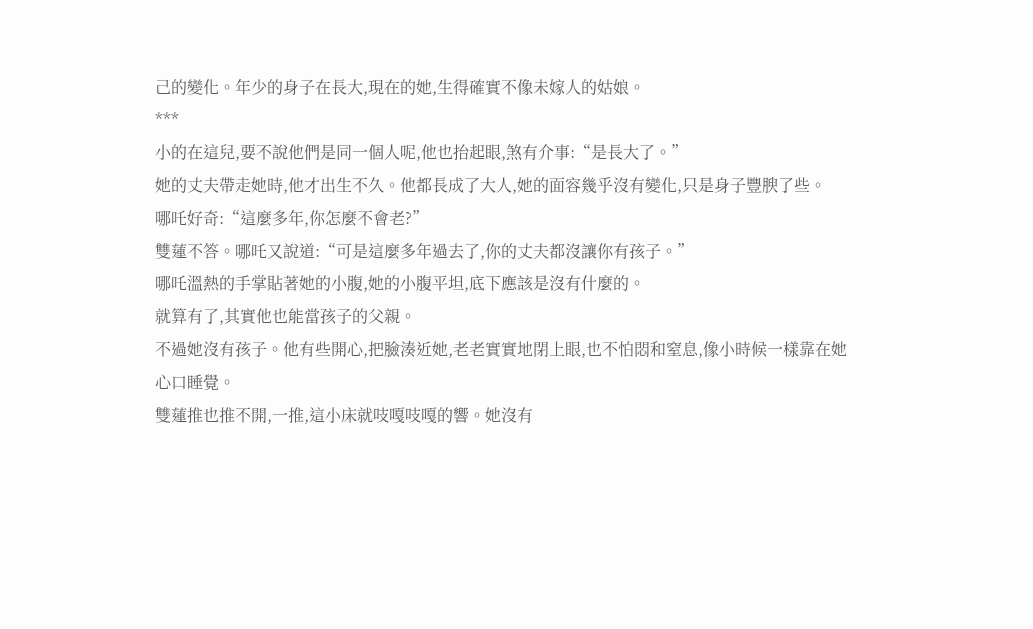己的變化。年少的身子在長大,現在的她,生得確實不像未嫁人的姑娘。
***
小的在這兒,要不說他們是同一個人呢,他也抬起眼,煞有介事:“是長大了。”
她的丈夫帶走她時,他才出生不久。他都長成了大人,她的面容幾乎沒有變化,只是身子豐腴了些。
哪吒好奇:“這麼多年,你怎麼不會老?”
雙蓮不答。哪吒又說道:“可是這麼多年過去了,你的丈夫都沒讓你有孩子。”
哪吒溫熱的手掌貼著她的小腹,她的小腹平坦,底下應該是沒有什麼的。
就算有了,其實他也能當孩子的父親。
不過她沒有孩子。他有些開心,把臉湊近她,老老實實地閉上眼,也不怕悶和窒息,像小時候一樣靠在她心口睡覺。
雙蓮推也推不開,一推,這小床就吱嘎吱嘎的響。她沒有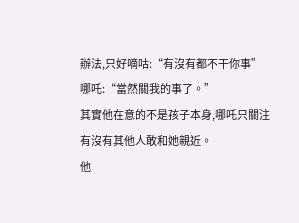辦法,只好嘀咕:“有沒有都不干你事”
哪吒:“當然關我的事了。”
其實他在意的不是孩子本身,哪吒只關注有沒有其他人敢和她親近。
他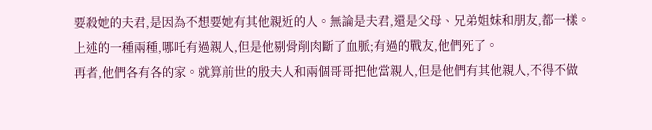要殺她的夫君,是因為不想要她有其他親近的人。無論是夫君,還是父母、兄弟姐妹和朋友,都一樣。
上述的一種兩種,哪吒有過親人,但是他剔骨削肉斷了血脈;有過的戰友,他們死了。
再者,他們各有各的家。就算前世的殷夫人和兩個哥哥把他當親人,但是他們有其他親人,不得不做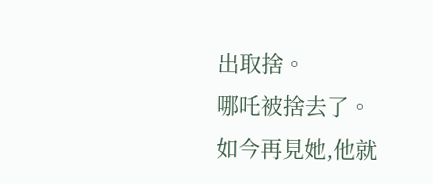出取捨。
哪吒被捨去了。
如今再見她,他就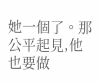她一個了。那公平起見,他也要做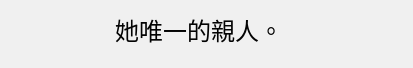她唯一的親人。